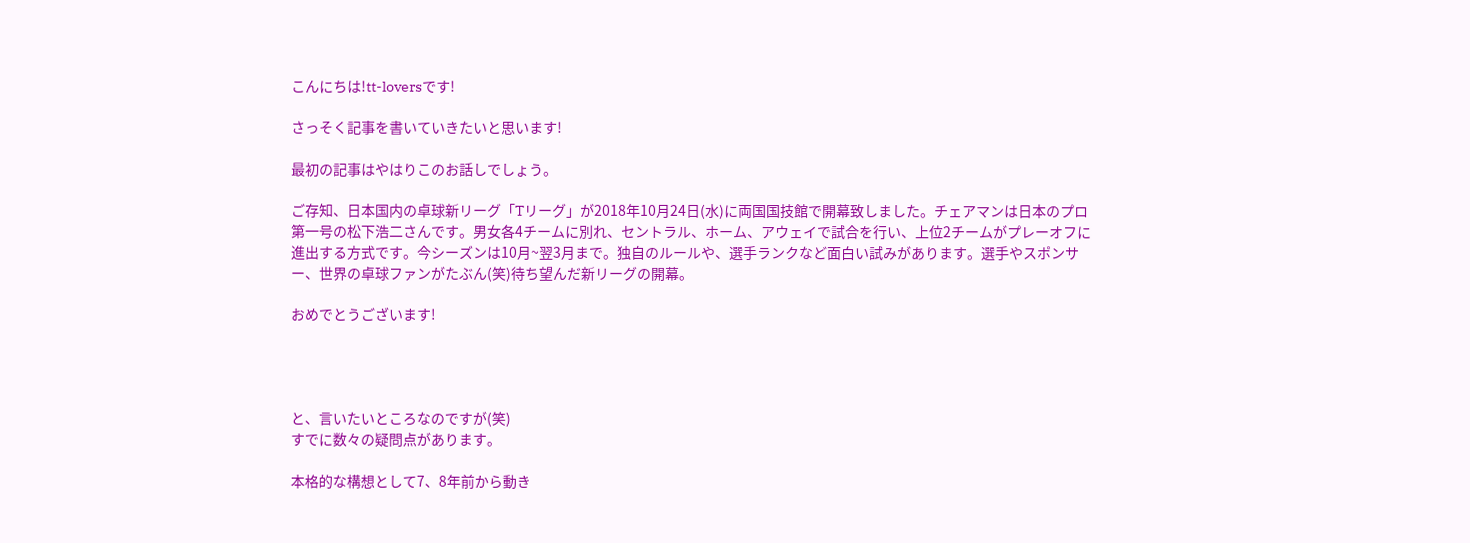こんにちは!tt-loversです!

さっそく記事を書いていきたいと思います!

最初の記事はやはりこのお話しでしょう。

ご存知、日本国内の卓球新リーグ「Tリーグ」が2018年10月24日(水)に両国国技館で開幕致しました。チェアマンは日本のプロ第一号の松下浩二さんです。男女各4チームに別れ、セントラル、ホーム、アウェイで試合を行い、上位2チームがプレーオフに進出する方式です。今シーズンは10月~翌3月まで。独自のルールや、選手ランクなど面白い試みがあります。選手やスポンサー、世界の卓球ファンがたぶん(笑)待ち望んだ新リーグの開幕。

おめでとうございます!




と、言いたいところなのですが(笑)
すでに数々の疑問点があります。

本格的な構想として7、8年前から動き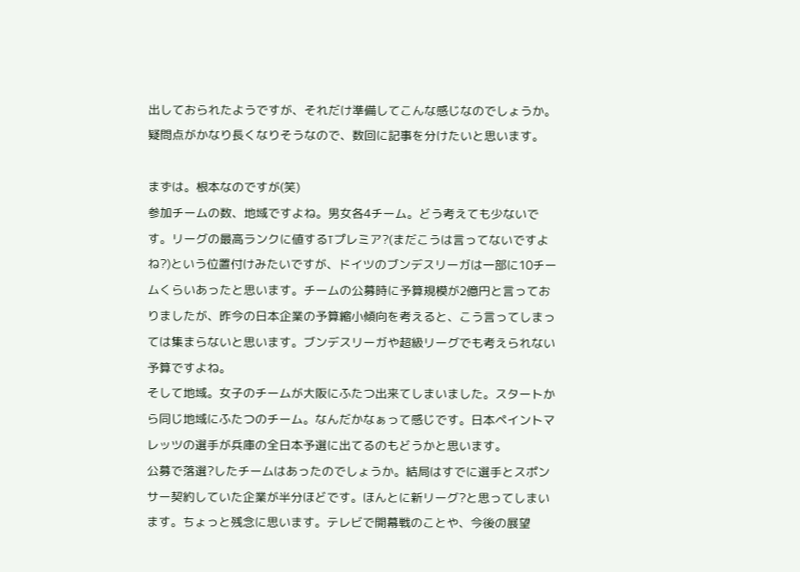出しておられたようですが、それだけ準備してこんな感じなのでしょうか。
疑問点がかなり長くなりそうなので、数回に記事を分けたいと思います。

まずは。根本なのですが(笑)
参加チームの数、地域ですよね。男女各4チーム。どう考えても少ないです。リーグの最高ランクに値するTプレミア?(まだこうは言ってないですよね?)という位置付けみたいですが、ドイツのブンデスリーガは一部に10チームくらいあったと思います。チームの公募時に予算規模が2億円と言っておりましたが、昨今の日本企業の予算縮小傾向を考えると、こう言ってしまっては集まらないと思います。ブンデスリーガや超級リーグでも考えられない予算ですよね。
そして地域。女子のチームが大阪にふたつ出来てしまいました。スタートから同じ地域にふたつのチーム。なんだかなぁって感じです。日本ペイントマレッツの選手が兵庫の全日本予選に出てるのもどうかと思います。
公募で落選?したチームはあったのでしょうか。結局はすでに選手とスポンサー契約していた企業が半分ほどです。ほんとに新リーグ?と思ってしまいます。ちょっと残念に思います。テレビで開幕戦のことや、今後の展望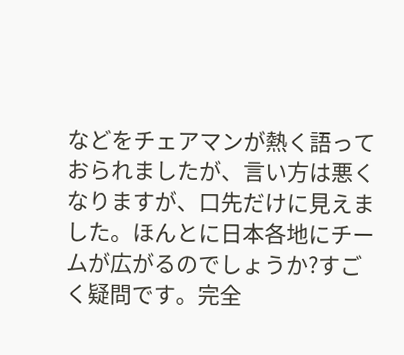などをチェアマンが熱く語っておられましたが、言い方は悪くなりますが、口先だけに見えました。ほんとに日本各地にチームが広がるのでしょうか?すごく疑問です。完全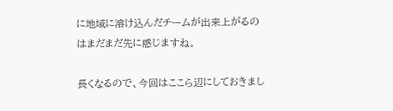に地域に溶け込んだチームが出来上がるのはまだまだ先に感じますね。

長くなるので、今回はここら辺にしておきまし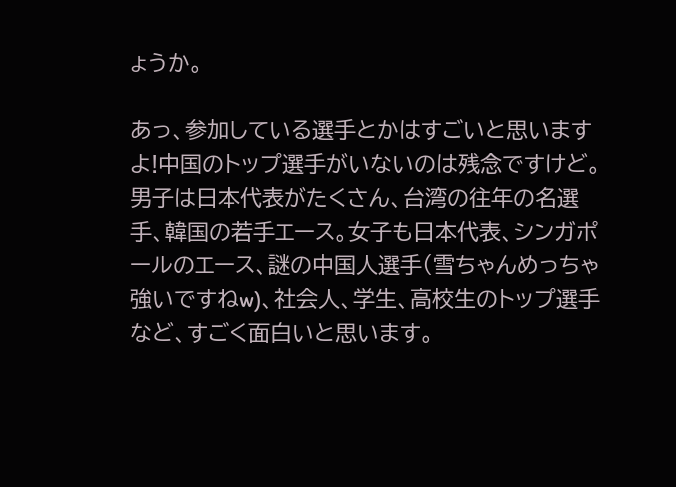ょうか。

あっ、参加している選手とかはすごいと思いますよ!中国のトップ選手がいないのは残念ですけど。男子は日本代表がたくさん、台湾の往年の名選手、韓国の若手エース。女子も日本代表、シンガポールのエース、謎の中国人選手(雪ちゃんめっちゃ強いですねw)、社会人、学生、高校生のトップ選手など、すごく面白いと思います。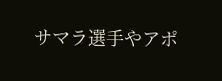サマラ選手やアポ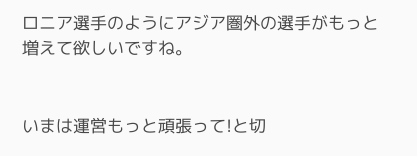ロニア選手のようにアジア圏外の選手がもっと増えて欲しいですね。


いまは運営もっと頑張って!と切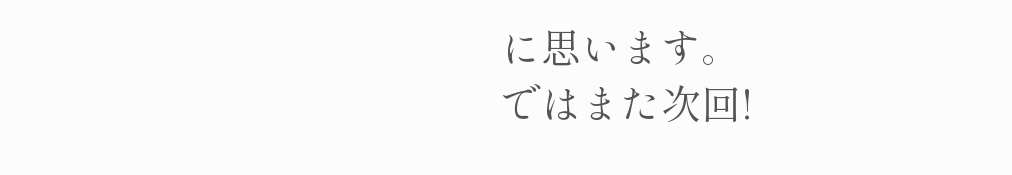に思います。
ではまた次回!